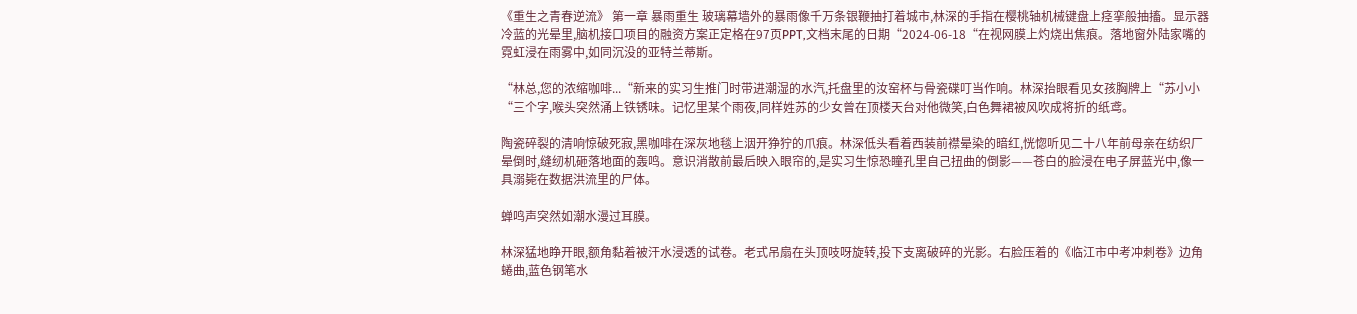《重生之青春逆流》 第一章 暴雨重生 玻璃幕墙外的暴雨像千万条银鞭抽打着城市,林深的手指在樱桃轴机械键盘上痉挛般抽搐。显示器冷蓝的光晕里,脑机接口项目的融资方案正定格在97页PPT,文档末尾的日期“2024-06-18“在视网膜上灼烧出焦痕。落地窗外陆家嘴的霓虹浸在雨雾中,如同沉没的亚特兰蒂斯。

“林总,您的浓缩咖啡...“新来的实习生推门时带进潮湿的水汽,托盘里的汝窑杯与骨瓷碟叮当作响。林深抬眼看见女孩胸牌上“苏小小“三个字,喉头突然涌上铁锈味。记忆里某个雨夜,同样姓苏的少女曾在顶楼天台对他微笑,白色舞裙被风吹成将折的纸鸢。

陶瓷碎裂的清响惊破死寂,黑咖啡在深灰地毯上洇开狰狞的爪痕。林深低头看着西装前襟晕染的暗红,恍惚听见二十八年前母亲在纺织厂晕倒时,缝纫机砸落地面的轰鸣。意识消散前最后映入眼帘的,是实习生惊恐瞳孔里自己扭曲的倒影——苍白的脸浸在电子屏蓝光中,像一具溺毙在数据洪流里的尸体。

蝉鸣声突然如潮水漫过耳膜。

林深猛地睁开眼,额角黏着被汗水浸透的试卷。老式吊扇在头顶吱呀旋转,投下支离破碎的光影。右脸压着的《临江市中考冲刺卷》边角蜷曲,蓝色钢笔水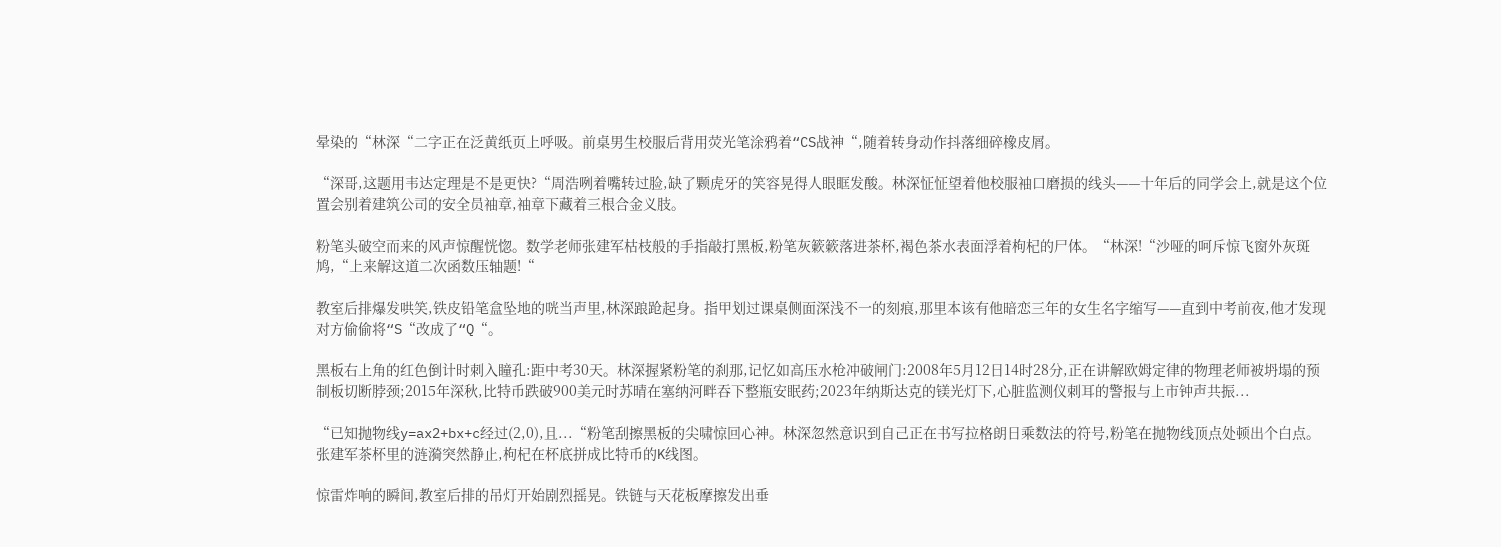晕染的“林深“二字正在泛黄纸页上呼吸。前桌男生校服后背用荧光笔涂鸦着“CS战神“,随着转身动作抖落细碎橡皮屑。

“深哥,这题用韦达定理是不是更快?“周浩咧着嘴转过脸,缺了颗虎牙的笑容晃得人眼眶发酸。林深怔怔望着他校服袖口磨损的线头——十年后的同学会上,就是这个位置会别着建筑公司的安全员袖章,袖章下藏着三根合金义肢。

粉笔头破空而来的风声惊醒恍惚。数学老师张建军枯枝般的手指敲打黑板,粉笔灰簌簌落进茶杯,褐色茶水表面浮着枸杞的尸体。“林深!“沙哑的呵斥惊飞窗外灰斑鸠,“上来解这道二次函数压轴题!“

教室后排爆发哄笑,铁皮铅笔盒坠地的咣当声里,林深踉跄起身。指甲划过课桌侧面深浅不一的刻痕,那里本该有他暗恋三年的女生名字缩写——直到中考前夜,他才发现对方偷偷将“S“改成了“Q“。

黑板右上角的红色倒计时刺入瞳孔:距中考30天。林深握紧粉笔的刹那,记忆如高压水枪冲破闸门:2008年5月12日14时28分,正在讲解欧姆定律的物理老师被坍塌的预制板切断脖颈;2015年深秋,比特币跌破900美元时苏晴在塞纳河畔吞下整瓶安眠药;2023年纳斯达克的镁光灯下,心脏监测仪刺耳的警报与上市钟声共振...

“已知抛物线y=ax2+bx+c经过(2,0),且...“粉笔刮擦黑板的尖啸惊回心神。林深忽然意识到自己正在书写拉格朗日乘数法的符号,粉笔在抛物线顶点处顿出个白点。张建军茶杯里的涟漪突然静止,枸杞在杯底拼成比特币的K线图。

惊雷炸响的瞬间,教室后排的吊灯开始剧烈摇晃。铁链与天花板摩擦发出垂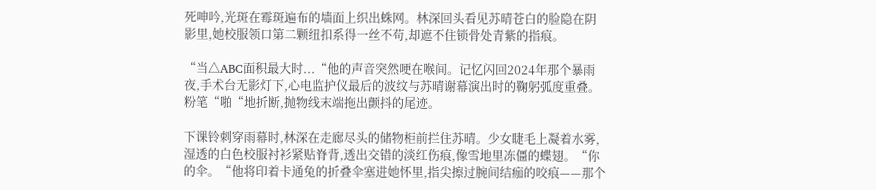死呻吟,光斑在霉斑遍布的墙面上织出蛛网。林深回头看见苏晴苍白的脸隐在阴影里,她校服领口第二颗纽扣系得一丝不苟,却遮不住锁骨处青紫的指痕。

“当△ABC面积最大时...“他的声音突然哽在喉间。记忆闪回2024年那个暴雨夜,手术台无影灯下,心电监护仪最后的波纹与苏晴谢幕演出时的鞠躬弧度重叠。粉笔“啪“地折断,抛物线末端拖出颤抖的尾迹。

下课铃刺穿雨幕时,林深在走廊尽头的储物柜前拦住苏晴。少女睫毛上凝着水雾,湿透的白色校服衬衫紧贴脊背,透出交错的淡红伤痕,像雪地里冻僵的蝶翅。“你的伞。“他将印着卡通兔的折叠伞塞进她怀里,指尖擦过腕间结痂的咬痕——那个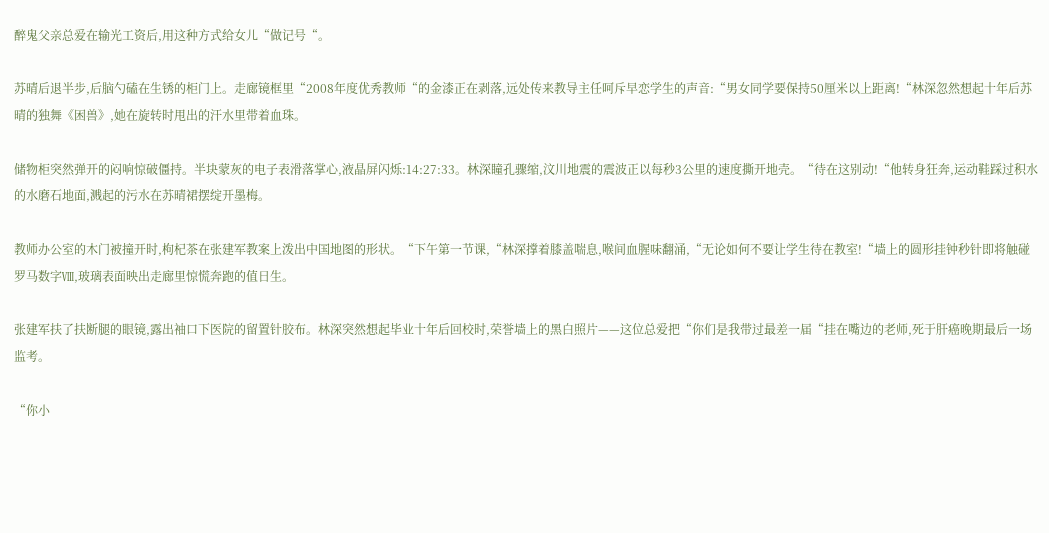醉鬼父亲总爱在输光工资后,用这种方式给女儿“做记号“。

苏晴后退半步,后脑勺磕在生锈的柜门上。走廊镜框里“2008年度优秀教师“的金漆正在剥落,远处传来教导主任呵斥早恋学生的声音:“男女同学要保持50厘米以上距离!“林深忽然想起十年后苏晴的独舞《困兽》,她在旋转时甩出的汗水里带着血珠。

储物柜突然弹开的闷响惊破僵持。半块蒙灰的电子表滑落掌心,液晶屏闪烁:14:27:33。林深瞳孔骤缩,汶川地震的震波正以每秒3公里的速度撕开地壳。“待在这别动!“他转身狂奔,运动鞋踩过积水的水磨石地面,溅起的污水在苏晴裙摆绽开墨梅。

教师办公室的木门被撞开时,枸杞茶在张建军教案上泼出中国地图的形状。“下午第一节课,“林深撑着膝盖喘息,喉间血腥味翻涌,“无论如何不要让学生待在教室!“墙上的圆形挂钟秒针即将触碰罗马数字Ⅷ,玻璃表面映出走廊里惊慌奔跑的值日生。

张建军扶了扶断腿的眼镜,露出袖口下医院的留置针胶布。林深突然想起毕业十年后回校时,荣誉墙上的黑白照片——这位总爱把“你们是我带过最差一届“挂在嘴边的老师,死于肝癌晚期最后一场监考。

“你小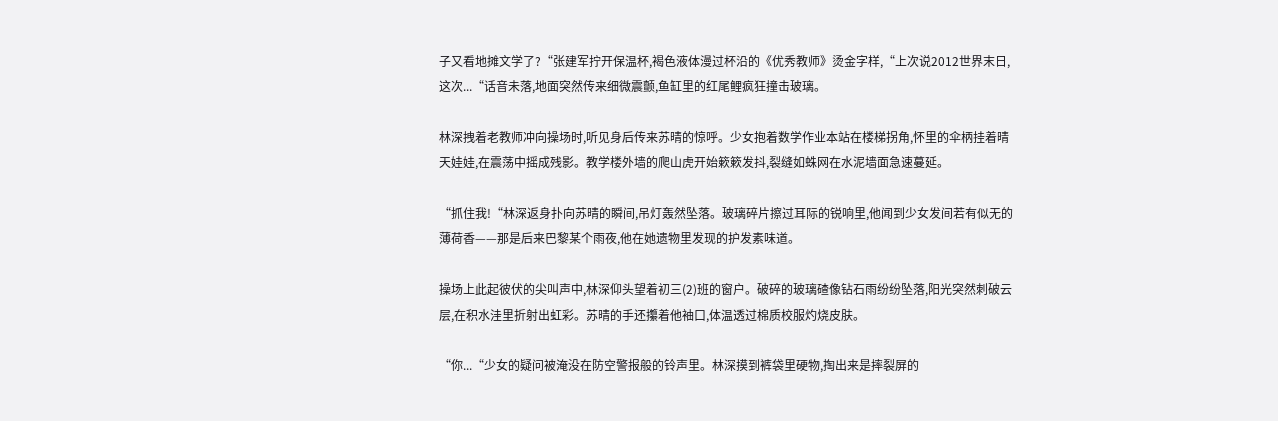子又看地摊文学了?“张建军拧开保温杯,褐色液体漫过杯沿的《优秀教师》烫金字样,“上次说2012世界末日,这次...“话音未落,地面突然传来细微震颤,鱼缸里的红尾鲤疯狂撞击玻璃。

林深拽着老教师冲向操场时,听见身后传来苏晴的惊呼。少女抱着数学作业本站在楼梯拐角,怀里的伞柄挂着晴天娃娃,在震荡中摇成残影。教学楼外墙的爬山虎开始簌簌发抖,裂缝如蛛网在水泥墙面急速蔓延。

“抓住我!“林深返身扑向苏晴的瞬间,吊灯轰然坠落。玻璃碎片擦过耳际的锐响里,他闻到少女发间若有似无的薄荷香——那是后来巴黎某个雨夜,他在她遗物里发现的护发素味道。

操场上此起彼伏的尖叫声中,林深仰头望着初三(2)班的窗户。破碎的玻璃碴像钻石雨纷纷坠落,阳光突然刺破云层,在积水洼里折射出虹彩。苏晴的手还攥着他袖口,体温透过棉质校服灼烧皮肤。

“你...“少女的疑问被淹没在防空警报般的铃声里。林深摸到裤袋里硬物,掏出来是摔裂屏的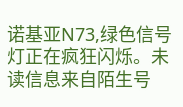诺基亚N73,绿色信号灯正在疯狂闪烁。未读信息来自陌生号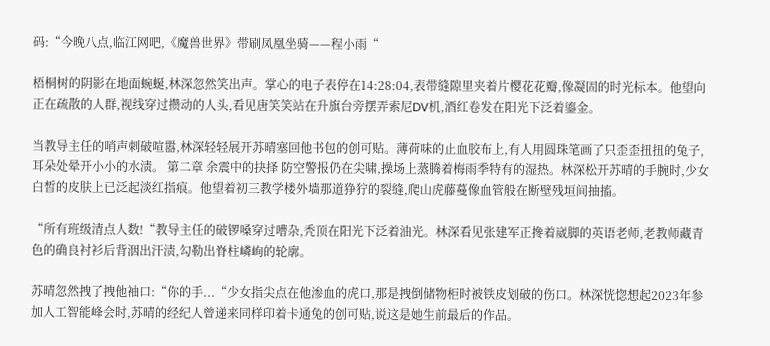码:“今晚八点,临江网吧,《魔兽世界》带刷凤凰坐骑——程小雨“

梧桐树的阴影在地面蜿蜒,林深忽然笑出声。掌心的电子表停在14:28:04,表带缝隙里夹着片樱花花瓣,像凝固的时光标本。他望向正在疏散的人群,视线穿过攒动的人头,看见唐笑笑站在升旗台旁摆弄索尼DV机,酒红卷发在阳光下泛着鎏金。

当教导主任的哨声刺破喧嚣,林深轻轻展开苏晴塞回他书包的创可贴。薄荷味的止血胶布上,有人用圆珠笔画了只歪歪扭扭的兔子,耳朵处晕开小小的水渍。 第二章 余震中的抉择 防空警报仍在尖啸,操场上蒸腾着梅雨季特有的湿热。林深松开苏晴的手腕时,少女白皙的皮肤上已泛起淡红指痕。他望着初三教学楼外墙那道狰狞的裂缝,爬山虎藤蔓像血管般在断壁残垣间抽搐。

“所有班级清点人数!“教导主任的破锣嗓穿过嘈杂,秃顶在阳光下泛着油光。林深看见张建军正搀着崴脚的英语老师,老教师藏青色的确良衬衫后背洇出汗渍,勾勒出脊柱嶙峋的轮廓。

苏晴忽然拽了拽他袖口:“你的手...“少女指尖点在他渗血的虎口,那是拽倒储物柜时被铁皮划破的伤口。林深恍惚想起2023年参加人工智能峰会时,苏晴的经纪人曾递来同样印着卡通兔的创可贴,说这是她生前最后的作品。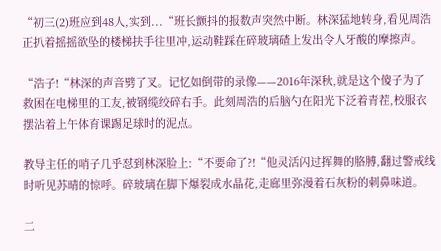“初三(2)班应到48人,实到...“班长颤抖的报数声突然中断。林深猛地转身,看见周浩正扒着摇摇欲坠的楼梯扶手往里冲,运动鞋踩在碎玻璃碴上发出令人牙酸的摩擦声。

“浩子!“林深的声音劈了叉。记忆如倒带的录像——2016年深秋,就是这个傻子为了救困在电梯里的工友,被钢缆绞碎右手。此刻周浩的后脑勺在阳光下泛着青茬,校服衣摆沾着上午体育课踢足球时的泥点。

教导主任的哨子几乎怼到林深脸上:“不要命了?!“他灵活闪过挥舞的胳膊,翻过警戒线时听见苏晴的惊呼。碎玻璃在脚下爆裂成水晶花,走廊里弥漫着石灰粉的刺鼻味道。

二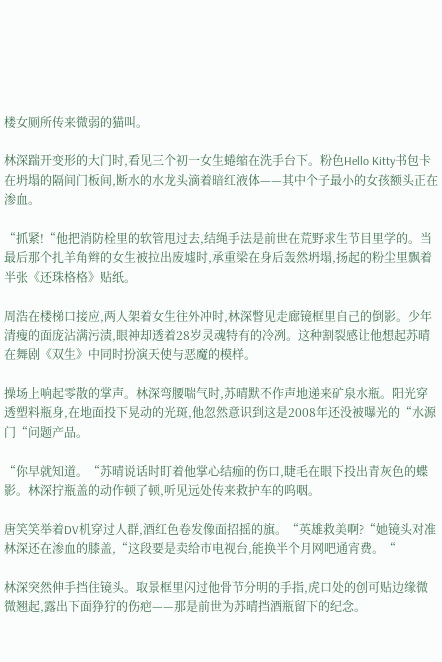楼女厕所传来微弱的猫叫。

林深踹开变形的大门时,看见三个初一女生蜷缩在洗手台下。粉色Hello Kitty书包卡在坍塌的隔间门板间,断水的水龙头滴着暗红液体——其中个子最小的女孩额头正在渗血。

“抓紧!“他把消防栓里的软管甩过去,结绳手法是前世在荒野求生节目里学的。当最后那个扎羊角辫的女生被拉出废墟时,承重梁在身后轰然坍塌,扬起的粉尘里飘着半张《还珠格格》贴纸。

周浩在楼梯口接应,两人架着女生往外冲时,林深瞥见走廊镜框里自己的倒影。少年清瘦的面庞沾满污渍,眼神却透着28岁灵魂特有的冷冽。这种割裂感让他想起苏晴在舞剧《双生》中同时扮演天使与恶魔的模样。

操场上响起零散的掌声。林深弯腰喘气时,苏晴默不作声地递来矿泉水瓶。阳光穿透塑料瓶身,在地面投下晃动的光斑,他忽然意识到这是2008年还没被曝光的“水源门“问题产品。

“你早就知道。“苏晴说话时盯着他掌心结痂的伤口,睫毛在眼下投出青灰色的蝶影。林深拧瓶盖的动作顿了顿,听见远处传来救护车的呜咽。

唐笑笑举着DV机穿过人群,酒红色卷发像面招摇的旗。“英雄救美啊?“她镜头对准林深还在渗血的膝盖,“这段要是卖给市电视台,能换半个月网吧通宵费。“

林深突然伸手挡住镜头。取景框里闪过他骨节分明的手指,虎口处的创可贴边缘微微翘起,露出下面狰狞的伤疤——那是前世为苏晴挡酒瓶留下的纪念。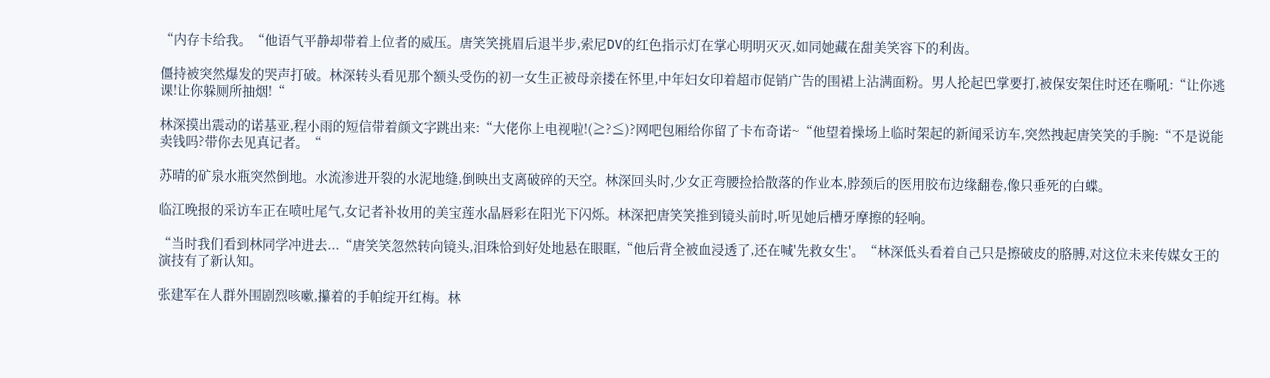“内存卡给我。“他语气平静却带着上位者的威压。唐笑笑挑眉后退半步,索尼DV的红色指示灯在掌心明明灭灭,如同她藏在甜美笑容下的利齿。

僵持被突然爆发的哭声打破。林深转头看见那个额头受伤的初一女生正被母亲搂在怀里,中年妇女印着超市促销广告的围裙上沾满面粉。男人抡起巴掌要打,被保安架住时还在嘶吼:“让你逃课!让你躲厕所抽烟!“

林深摸出震动的诺基亚,程小雨的短信带着颜文字跳出来:“大佬你上电视啦!(≧?≦)?网吧包厢给你留了卡布奇诺~“他望着操场上临时架起的新闻采访车,突然拽起唐笑笑的手腕:“不是说能卖钱吗?带你去见真记者。“

苏晴的矿泉水瓶突然倒地。水流渗进开裂的水泥地缝,倒映出支离破碎的天空。林深回头时,少女正弯腰捡拾散落的作业本,脖颈后的医用胶布边缘翻卷,像只垂死的白蝶。

临江晚报的采访车正在喷吐尾气,女记者补妆用的美宝莲水晶唇彩在阳光下闪烁。林深把唐笑笑推到镜头前时,听见她后槽牙摩擦的轻响。

“当时我们看到林同学冲进去...“唐笑笑忽然转向镜头,泪珠恰到好处地悬在眼眶,“他后背全被血浸透了,还在喊'先救女生'。“林深低头看着自己只是擦破皮的胳膊,对这位未来传媒女王的演技有了新认知。

张建军在人群外围剧烈咳嗽,攥着的手帕绽开红梅。林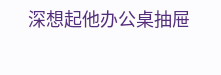深想起他办公桌抽屉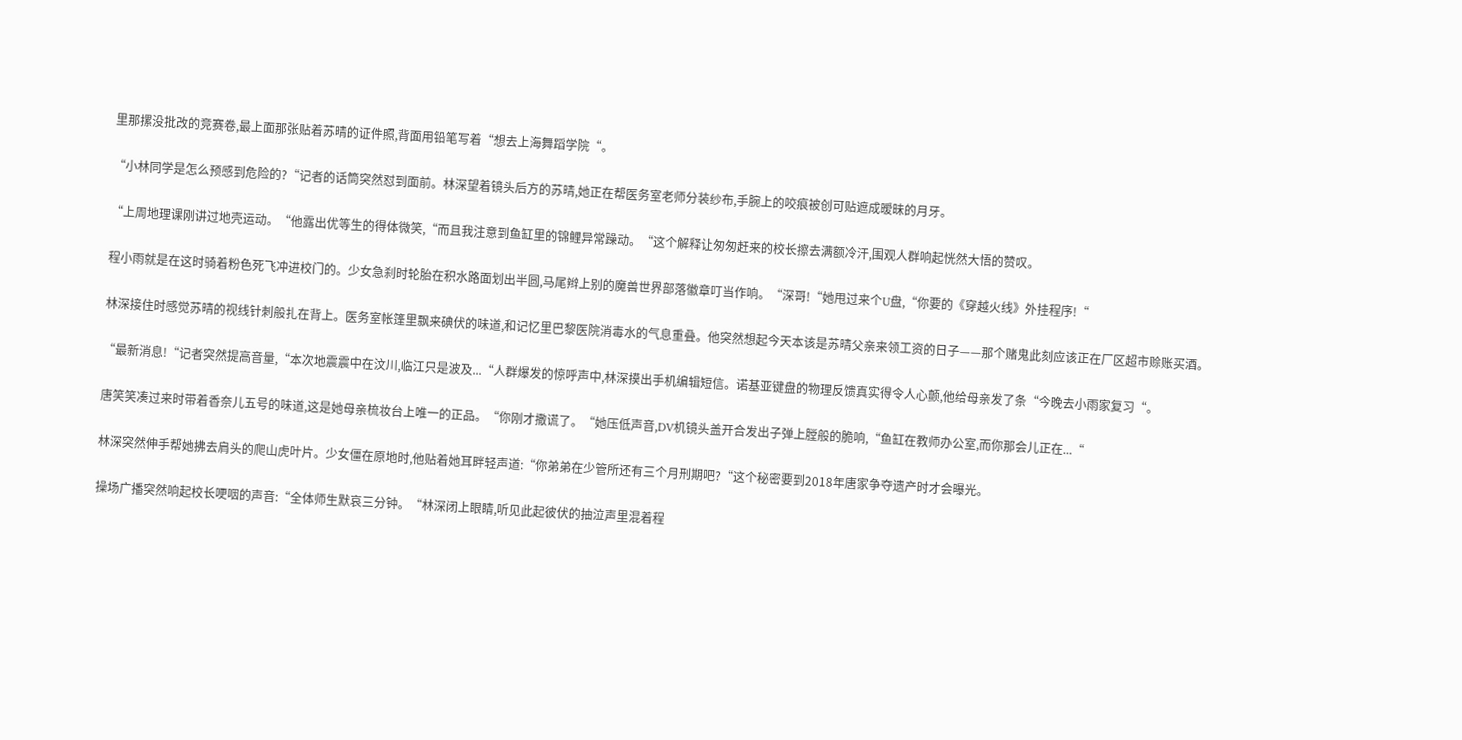里那摞没批改的竞赛卷,最上面那张贴着苏晴的证件照,背面用铅笔写着“想去上海舞蹈学院“。

“小林同学是怎么预感到危险的?“记者的话筒突然怼到面前。林深望着镜头后方的苏晴,她正在帮医务室老师分装纱布,手腕上的咬痕被创可贴遮成暧昧的月牙。

“上周地理课刚讲过地壳运动。“他露出优等生的得体微笑,“而且我注意到鱼缸里的锦鲤异常躁动。“这个解释让匆匆赶来的校长擦去满额冷汗,围观人群响起恍然大悟的赞叹。

程小雨就是在这时骑着粉色死飞冲进校门的。少女急刹时轮胎在积水路面划出半圆,马尾辫上别的魔兽世界部落徽章叮当作响。“深哥!“她甩过来个U盘,“你要的《穿越火线》外挂程序!“

林深接住时感觉苏晴的视线针刺般扎在背上。医务室帐篷里飘来碘伏的味道,和记忆里巴黎医院消毒水的气息重叠。他突然想起今天本该是苏晴父亲来领工资的日子——那个赌鬼此刻应该正在厂区超市赊账买酒。

“最新消息!“记者突然提高音量,“本次地震震中在汶川,临江只是波及...“人群爆发的惊呼声中,林深摸出手机编辑短信。诺基亚键盘的物理反馈真实得令人心颤,他给母亲发了条“今晚去小雨家复习“。

唐笑笑凑过来时带着香奈儿五号的味道,这是她母亲梳妆台上唯一的正品。“你刚才撒谎了。“她压低声音,DV机镜头盖开合发出子弹上膛般的脆响,“鱼缸在教师办公室,而你那会儿正在...“

林深突然伸手帮她拂去肩头的爬山虎叶片。少女僵在原地时,他贴着她耳畔轻声道:“你弟弟在少管所还有三个月刑期吧?“这个秘密要到2018年唐家争夺遗产时才会曝光。

操场广播突然响起校长哽咽的声音:“全体师生默哀三分钟。“林深闭上眼睛,听见此起彼伏的抽泣声里混着程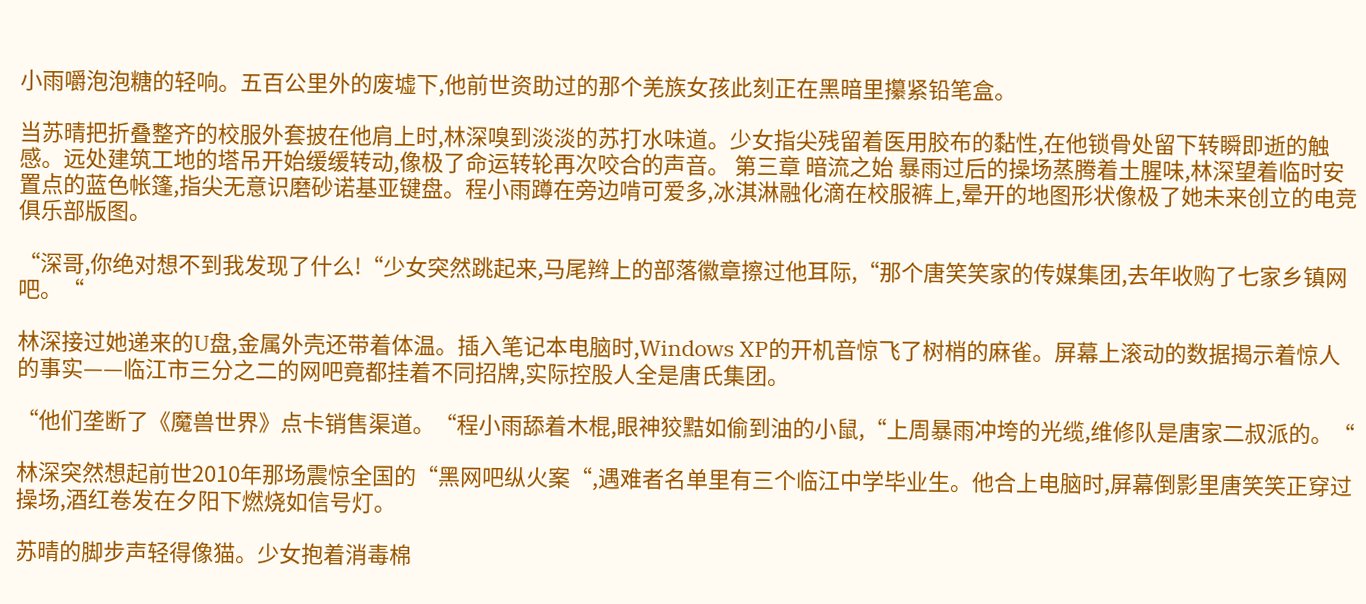小雨嚼泡泡糖的轻响。五百公里外的废墟下,他前世资助过的那个羌族女孩此刻正在黑暗里攥紧铅笔盒。

当苏晴把折叠整齐的校服外套披在他肩上时,林深嗅到淡淡的苏打水味道。少女指尖残留着医用胶布的黏性,在他锁骨处留下转瞬即逝的触感。远处建筑工地的塔吊开始缓缓转动,像极了命运转轮再次咬合的声音。 第三章 暗流之始 暴雨过后的操场蒸腾着土腥味,林深望着临时安置点的蓝色帐篷,指尖无意识磨砂诺基亚键盘。程小雨蹲在旁边啃可爱多,冰淇淋融化滴在校服裤上,晕开的地图形状像极了她未来创立的电竞俱乐部版图。

“深哥,你绝对想不到我发现了什么!“少女突然跳起来,马尾辫上的部落徽章擦过他耳际,“那个唐笑笑家的传媒集团,去年收购了七家乡镇网吧。“

林深接过她递来的U盘,金属外壳还带着体温。插入笔记本电脑时,Windows XP的开机音惊飞了树梢的麻雀。屏幕上滚动的数据揭示着惊人的事实——临江市三分之二的网吧竟都挂着不同招牌,实际控股人全是唐氏集团。

“他们垄断了《魔兽世界》点卡销售渠道。“程小雨舔着木棍,眼神狡黠如偷到油的小鼠,“上周暴雨冲垮的光缆,维修队是唐家二叔派的。“

林深突然想起前世2010年那场震惊全国的“黑网吧纵火案“,遇难者名单里有三个临江中学毕业生。他合上电脑时,屏幕倒影里唐笑笑正穿过操场,酒红卷发在夕阳下燃烧如信号灯。

苏晴的脚步声轻得像猫。少女抱着消毒棉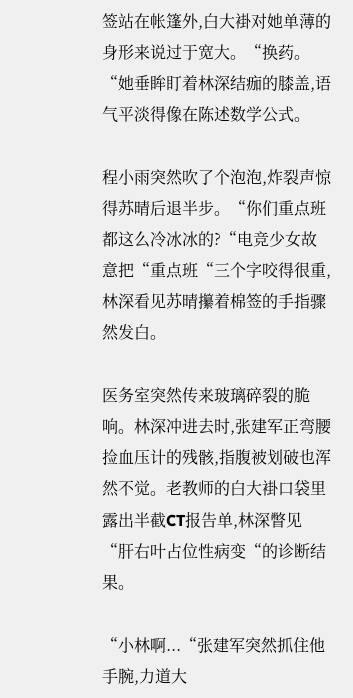签站在帐篷外,白大褂对她单薄的身形来说过于宽大。“换药。“她垂眸盯着林深结痂的膝盖,语气平淡得像在陈述数学公式。

程小雨突然吹了个泡泡,炸裂声惊得苏晴后退半步。“你们重点班都这么冷冰冰的?“电竞少女故意把“重点班“三个字咬得很重,林深看见苏晴攥着棉签的手指骤然发白。

医务室突然传来玻璃碎裂的脆响。林深冲进去时,张建军正弯腰捡血压计的残骸,指腹被划破也浑然不觉。老教师的白大褂口袋里露出半截CT报告单,林深瞥见“肝右叶占位性病变“的诊断结果。

“小林啊...“张建军突然抓住他手腕,力道大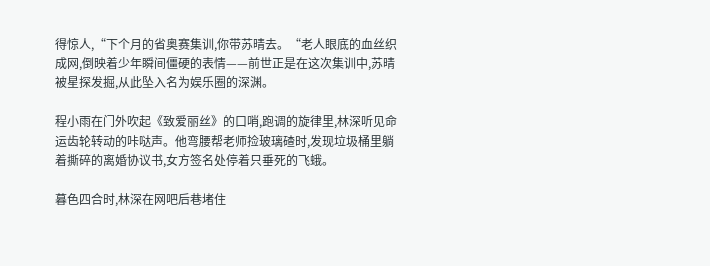得惊人,“下个月的省奥赛集训,你带苏晴去。“老人眼底的血丝织成网,倒映着少年瞬间僵硬的表情——前世正是在这次集训中,苏晴被星探发掘,从此坠入名为娱乐圈的深渊。

程小雨在门外吹起《致爱丽丝》的口哨,跑调的旋律里,林深听见命运齿轮转动的咔哒声。他弯腰帮老师捡玻璃碴时,发现垃圾桶里躺着撕碎的离婚协议书,女方签名处停着只垂死的飞蛾。

暮色四合时,林深在网吧后巷堵住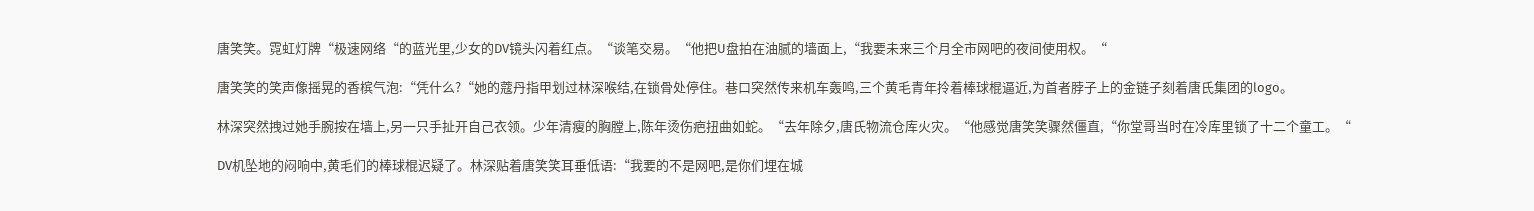唐笑笑。霓虹灯牌“极速网络“的蓝光里,少女的DV镜头闪着红点。“谈笔交易。“他把U盘拍在油腻的墙面上,“我要未来三个月全市网吧的夜间使用权。“

唐笑笑的笑声像摇晃的香槟气泡:“凭什么?“她的蔻丹指甲划过林深喉结,在锁骨处停住。巷口突然传来机车轰鸣,三个黄毛青年拎着棒球棍逼近,为首者脖子上的金链子刻着唐氏集团的logo。

林深突然拽过她手腕按在墙上,另一只手扯开自己衣领。少年清瘦的胸膛上,陈年烫伤疤扭曲如蛇。“去年除夕,唐氏物流仓库火灾。“他感觉唐笑笑骤然僵直,“你堂哥当时在冷库里锁了十二个童工。“

DV机坠地的闷响中,黄毛们的棒球棍迟疑了。林深贴着唐笑笑耳垂低语:“我要的不是网吧,是你们埋在城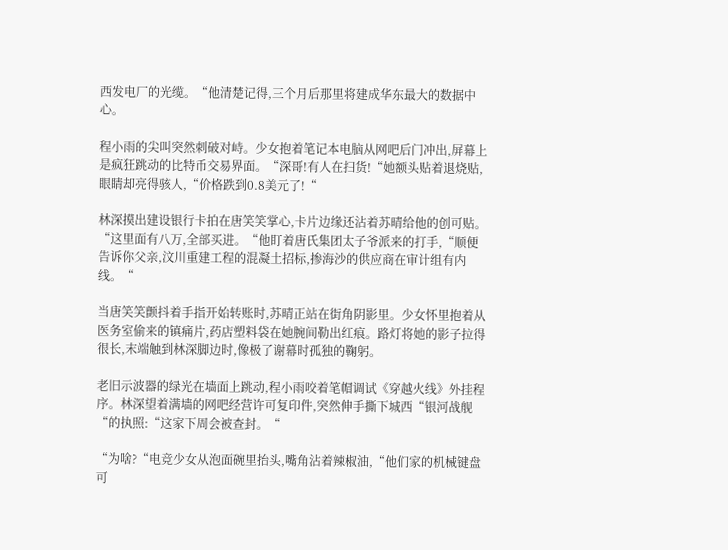西发电厂的光缆。“他清楚记得,三个月后那里将建成华东最大的数据中心。

程小雨的尖叫突然刺破对峙。少女抱着笔记本电脑从网吧后门冲出,屏幕上是疯狂跳动的比特币交易界面。“深哥!有人在扫货!“她额头贴着退烧贴,眼睛却亮得骇人,“价格跌到0.8美元了!“

林深摸出建设银行卡拍在唐笑笑掌心,卡片边缘还沾着苏晴给他的创可贴。“这里面有八万,全部买进。“他盯着唐氏集团太子爷派来的打手,“顺便告诉你父亲,汶川重建工程的混凝土招标,掺海沙的供应商在审计组有内线。“

当唐笑笑颤抖着手指开始转账时,苏晴正站在街角阴影里。少女怀里抱着从医务室偷来的镇痛片,药店塑料袋在她腕间勒出红痕。路灯将她的影子拉得很长,末端触到林深脚边时,像极了谢幕时孤独的鞠躬。

老旧示波器的绿光在墙面上跳动,程小雨咬着笔帽调试《穿越火线》外挂程序。林深望着满墙的网吧经营许可复印件,突然伸手撕下城西“银河战舰“的执照:“这家下周会被查封。“

“为啥?“电竞少女从泡面碗里抬头,嘴角沾着辣椒油,“他们家的机械键盘可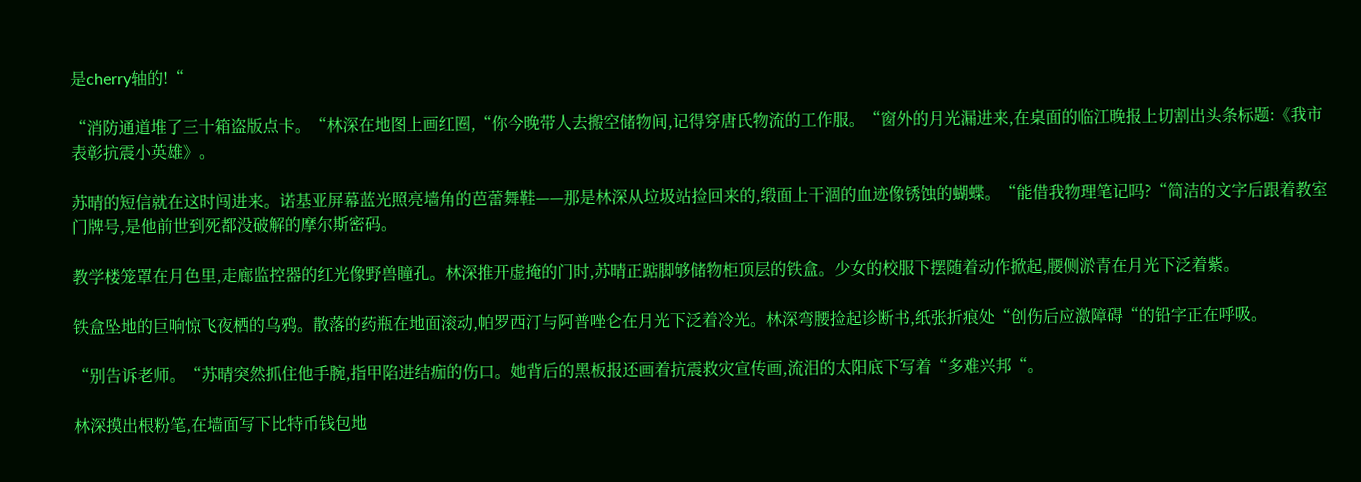是cherry轴的!“

“消防通道堆了三十箱盗版点卡。“林深在地图上画红圈,“你今晚带人去搬空储物间,记得穿唐氏物流的工作服。“窗外的月光漏进来,在桌面的临江晚报上切割出头条标题:《我市表彰抗震小英雄》。

苏晴的短信就在这时闯进来。诺基亚屏幕蓝光照亮墙角的芭蕾舞鞋——那是林深从垃圾站捡回来的,缎面上干涸的血迹像锈蚀的蝴蝶。“能借我物理笔记吗?“简洁的文字后跟着教室门牌号,是他前世到死都没破解的摩尔斯密码。

教学楼笼罩在月色里,走廊监控器的红光像野兽瞳孔。林深推开虚掩的门时,苏晴正踮脚够储物柜顶层的铁盒。少女的校服下摆随着动作掀起,腰侧淤青在月光下泛着紫。

铁盒坠地的巨响惊飞夜栖的乌鸦。散落的药瓶在地面滚动,帕罗西汀与阿普唑仑在月光下泛着冷光。林深弯腰捡起诊断书,纸张折痕处“创伤后应激障碍“的铅字正在呼吸。

“别告诉老师。“苏晴突然抓住他手腕,指甲陷进结痂的伤口。她背后的黑板报还画着抗震救灾宣传画,流泪的太阳底下写着“多难兴邦“。

林深摸出根粉笔,在墙面写下比特币钱包地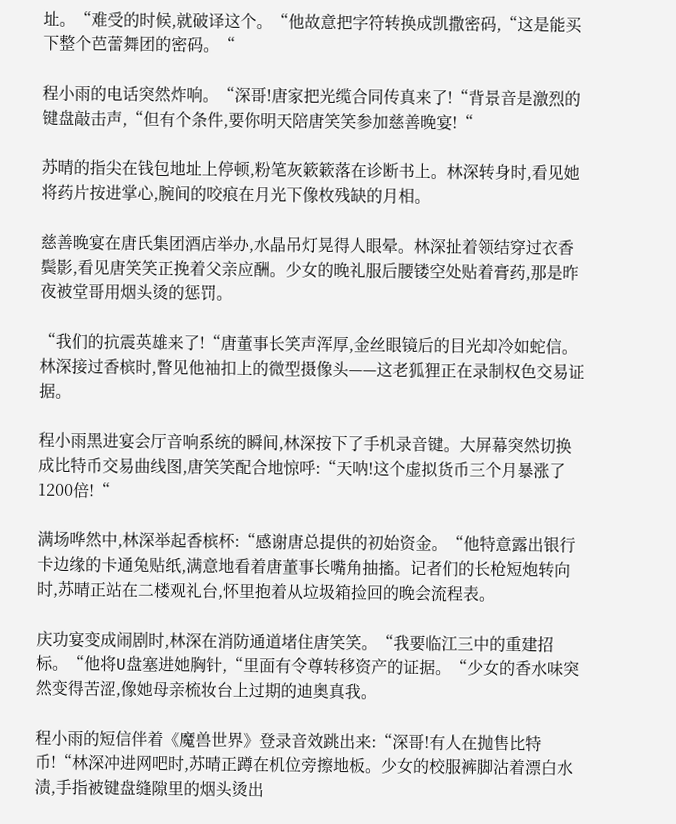址。“难受的时候,就破译这个。“他故意把字符转换成凯撒密码,“这是能买下整个芭蕾舞团的密码。“

程小雨的电话突然炸响。“深哥!唐家把光缆合同传真来了!“背景音是激烈的键盘敲击声,“但有个条件,要你明天陪唐笑笑参加慈善晚宴!“

苏晴的指尖在钱包地址上停顿,粉笔灰簌簌落在诊断书上。林深转身时,看见她将药片按进掌心,腕间的咬痕在月光下像枚残缺的月相。

慈善晚宴在唐氏集团酒店举办,水晶吊灯晃得人眼晕。林深扯着领结穿过衣香鬓影,看见唐笑笑正挽着父亲应酬。少女的晚礼服后腰镂空处贴着膏药,那是昨夜被堂哥用烟头烫的惩罚。

“我们的抗震英雄来了!“唐董事长笑声浑厚,金丝眼镜后的目光却冷如蛇信。林深接过香槟时,瞥见他袖扣上的微型摄像头——这老狐狸正在录制权色交易证据。

程小雨黑进宴会厅音响系统的瞬间,林深按下了手机录音键。大屏幕突然切换成比特币交易曲线图,唐笑笑配合地惊呼:“天呐!这个虚拟货币三个月暴涨了1200倍!“

满场哗然中,林深举起香槟杯:“感谢唐总提供的初始资金。“他特意露出银行卡边缘的卡通兔贴纸,满意地看着唐董事长嘴角抽搐。记者们的长枪短炮转向时,苏晴正站在二楼观礼台,怀里抱着从垃圾箱捡回的晚会流程表。

庆功宴变成闹剧时,林深在消防通道堵住唐笑笑。“我要临江三中的重建招标。“他将U盘塞进她胸针,“里面有令尊转移资产的证据。“少女的香水味突然变得苦涩,像她母亲梳妆台上过期的迪奥真我。

程小雨的短信伴着《魔兽世界》登录音效跳出来:“深哥!有人在抛售比特币!“林深冲进网吧时,苏晴正蹲在机位旁擦地板。少女的校服裤脚沾着漂白水渍,手指被键盘缝隙里的烟头烫出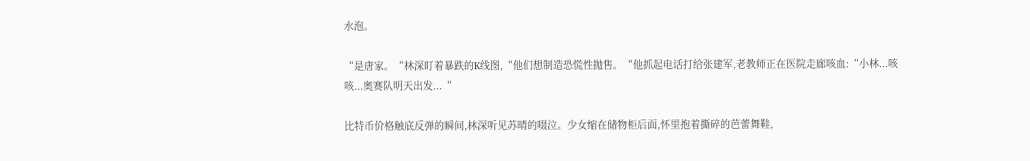水泡。

“是唐家。“林深盯着暴跌的K线图,“他们想制造恐慌性抛售。“他抓起电话打给张建军,老教师正在医院走廊咳血:“小林...咳咳...奥赛队明天出发...“

比特币价格触底反弹的瞬间,林深听见苏晴的啜泣。少女缩在储物柜后面,怀里抱着撕碎的芭蕾舞鞋,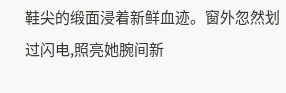鞋尖的缎面浸着新鲜血迹。窗外忽然划过闪电,照亮她腕间新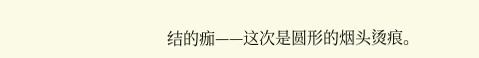结的痂——这次是圆形的烟头烫痕。